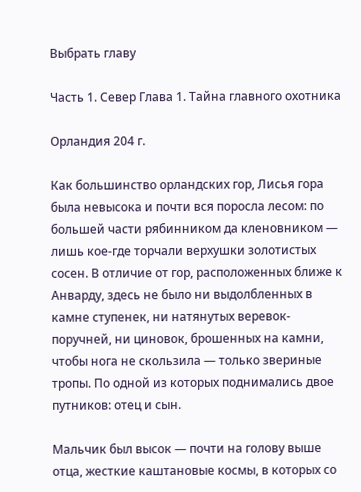Выбрать главу

Часть 1. Север Глава 1. Тайна главного охотника

Орландия 204 г.

Как большинство орландских гор, Лисья гора была невысока и почти вся поросла лесом: по большей части рябинником да кленовником — лишь кое-где торчали верхушки золотистых сосен. В отличие от гор, расположенных ближе к Анварду, здесь не было ни выдолбленных в камне ступенек, ни натянутых веревок-поручней, ни циновок, брошенных на камни, чтобы нога не скользила — только звериные тропы. По одной из которых поднимались двое путников: отец и сын.

Мальчик был высок — почти на голову выше отца, жесткие каштановые космы, в которых со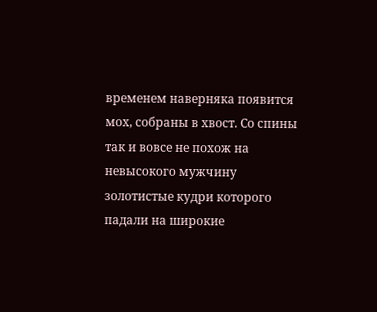временем наверняка появится мох, собраны в хвост. Со спины так и вовсе не похож на невысокого мужчину золотистые кудри которого падали на широкие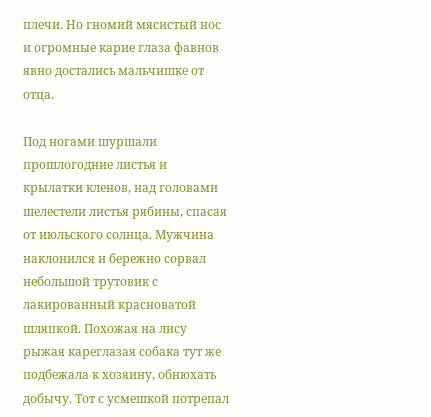плечи. Но гномий мясистый нос и огромные карие глаза фавнов явно достались мальчишке от отца.

Под ногами шуршали прошлогодние листья и крылатки кленов, над головами шелестели листья рябины, спасая от июльского солнца. Мужчина наклонился и бережно сорвал небольшой трутовик с лакированный красноватой шляпкой. Похожая на лису рыжая кареглазая собака тут же подбежала к хозяину, обнюхать добычу. Тот с усмешкой потрепал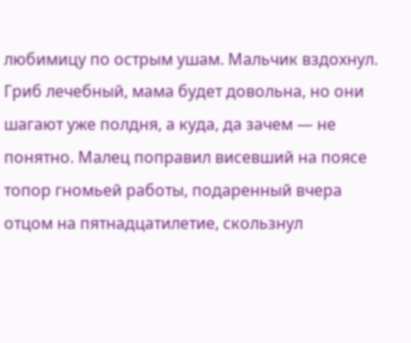любимицу по острым ушам. Мальчик вздохнул. Гриб лечебный, мама будет довольна, но они шагают уже полдня, а куда, да зачем — не понятно. Малец поправил висевший на поясе топор гномьей работы, подаренный вчера отцом на пятнадцатилетие, скользнул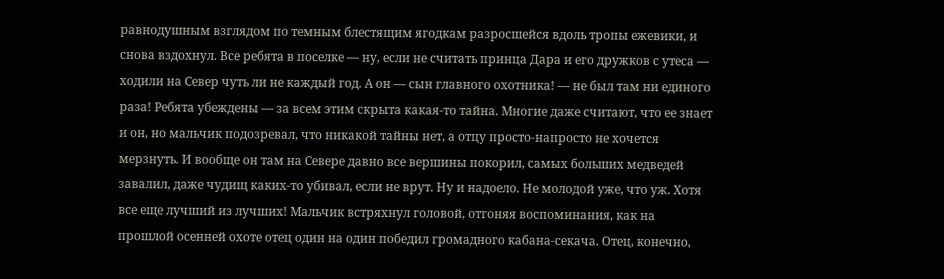равнодушным взглядом по темным блестящим ягодкам разросшейся вдоль тропы ежевики, и снова вздохнул. Все ребята в поселке — ну, если не считать принца Дара и его дружков с утеса — ходили на Север чуть ли не каждый год. А он — сын главного охотника! — не был там ни единого раза! Ребята убеждены — за всем этим скрыта какая-то тайна. Многие даже считают, что ее знает и он, но мальчик подозревал, что никакой тайны нет, а отцу просто-напросто не хочется мерзнуть. И вообще он там на Севере давно все вершины покорил, самых больших медведей завалил, даже чудищ каких-то убивал, если не врут. Ну и надоело. Не молодой уже, что уж. Хотя все еще лучший из лучших! Мальчик встряхнул головой, отгоняя воспоминания, как на прошлой осенней охоте отец один на один победил громадного кабана-секача. Отец, конечно,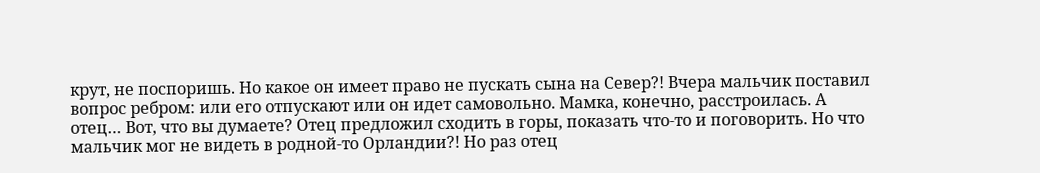крут, не поспоришь. Но какое он имеет право не пускать сына на Север?! Вчера мальчик поставил вопрос ребром: или его отпускают или он идет самовольно. Мамка, конечно, расстроилась. А отец… Вот, что вы думаете? Отец предложил сходить в горы, показать что-то и поговорить. Но что мальчик мог не видеть в родной-то Орландии?! Но раз отец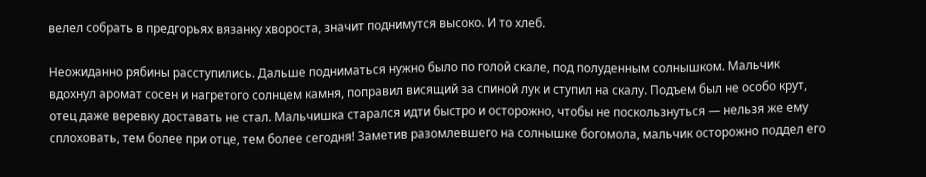велел собрать в предгорьях вязанку хвороста, значит поднимутся высоко. И то хлеб.

Неожиданно рябины расступились. Дальше подниматься нужно было по голой скале, под полуденным солнышком. Мальчик вдохнул аромат сосен и нагретого солнцем камня, поправил висящий за спиной лук и ступил на скалу. Подъем был не особо крут, отец даже веревку доставать не стал. Мальчишка старался идти быстро и осторожно, чтобы не поскользнуться — нельзя же ему сплоховать, тем более при отце, тем более сегодня! Заметив разомлевшего на солнышке богомола, мальчик осторожно поддел его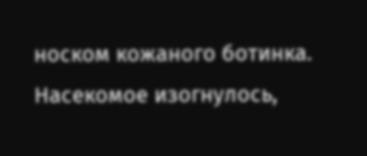носком кожаного ботинка. Насекомое изогнулось,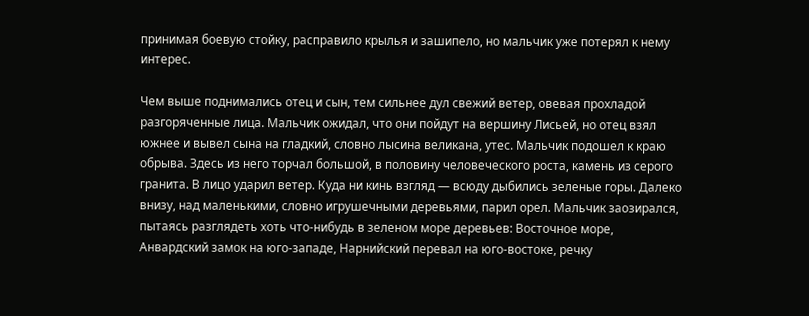принимая боевую стойку, расправило крылья и зашипело, но мальчик уже потерял к нему интерес.

Чем выше поднимались отец и сын, тем сильнее дул свежий ветер, овевая прохладой разгоряченные лица. Мальчик ожидал, что они пойдут на вершину Лисьей, но отец взял южнее и вывел сына на гладкий, словно лысина великана, утес. Мальчик подошел к краю обрыва. Здесь из него торчал большой, в половину человеческого роста, камень из серого гранита. В лицо ударил ветер. Куда ни кинь взгляд — всюду дыбились зеленые горы. Далеко внизу, над маленькими, словно игрушечными деревьями, парил орел. Мальчик заозирался, пытаясь разглядеть хоть что-нибудь в зеленом море деревьев: Восточное море, Анвардский замок на юго-западе, Нарнийский перевал на юго-востоке, речку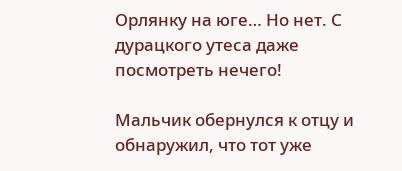Орлянку на юге… Но нет. С дурацкого утеса даже посмотреть нечего!

Мальчик обернулся к отцу и обнаружил, что тот уже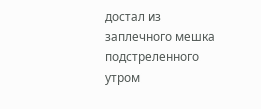достал из заплечного мешка подстреленного утром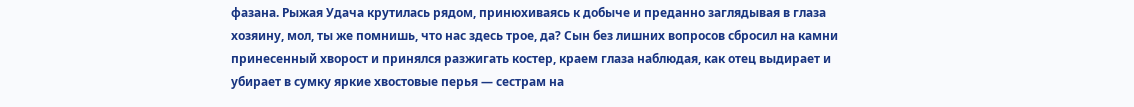фазана. Рыжая Удача крутилась рядом, принюхиваясь к добыче и преданно заглядывая в глаза хозяину, мол, ты же помнишь, что нас здесь трое, да? Сын без лишних вопросов сбросил на камни принесенный хворост и принялся разжигать костер, краем глаза наблюдая, как отец выдирает и убирает в сумку яркие хвостовые перья — сестрам на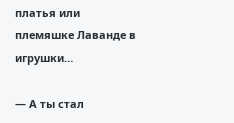платья или племяшке Лаванде в игрушки…

— А ты стал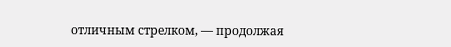отличным стрелком, — продолжая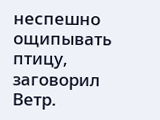неспешно ощипывать птицу, заговорил Ветр.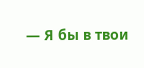— Я бы в твои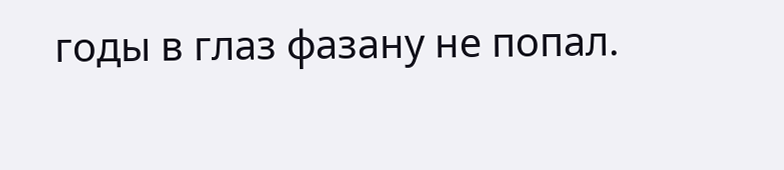годы в глаз фазану не попал.